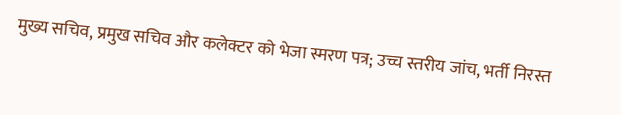मुख्य सचिव, प्रमुख सचिव और कलेक्टर को भेजा स्मरण पत्र; उच्च स्तरीय जांच, भर्ती निरस्त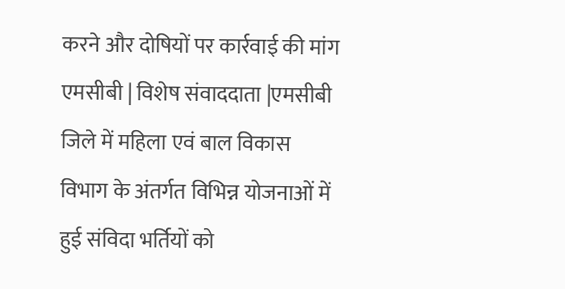करने और दोषियों पर कार्रवाई की मांग
एमसीबी | विशेष संवाददाता |एमसीबी जिले में महिला एवं बाल विकास विभाग के अंतर्गत विभिन्न योजनाओं में हुई संविदा भर्तियों को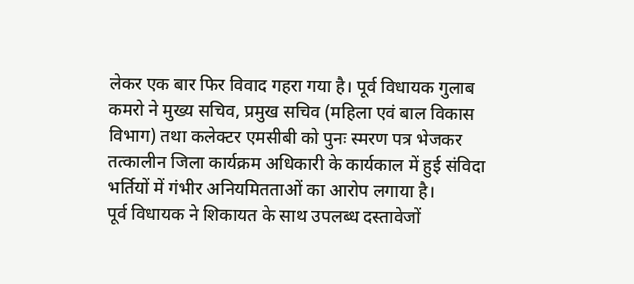लेकर एक बार फिर विवाद गहरा गया है। पूर्व विधायक गुलाब कमरो ने मुख्य सचिव, प्रमुख सचिव (महिला एवं बाल विकास विभाग) तथा कलेक्टर एमसीबी को पुनः स्मरण पत्र भेजकर तत्कालीन जिला कार्यक्रम अधिकारी के कार्यकाल में हुई संविदा भर्तियों में गंभीर अनियमितताओं का आरोप लगाया है।
पूर्व विधायक ने शिकायत के साथ उपलब्ध दस्तावेजों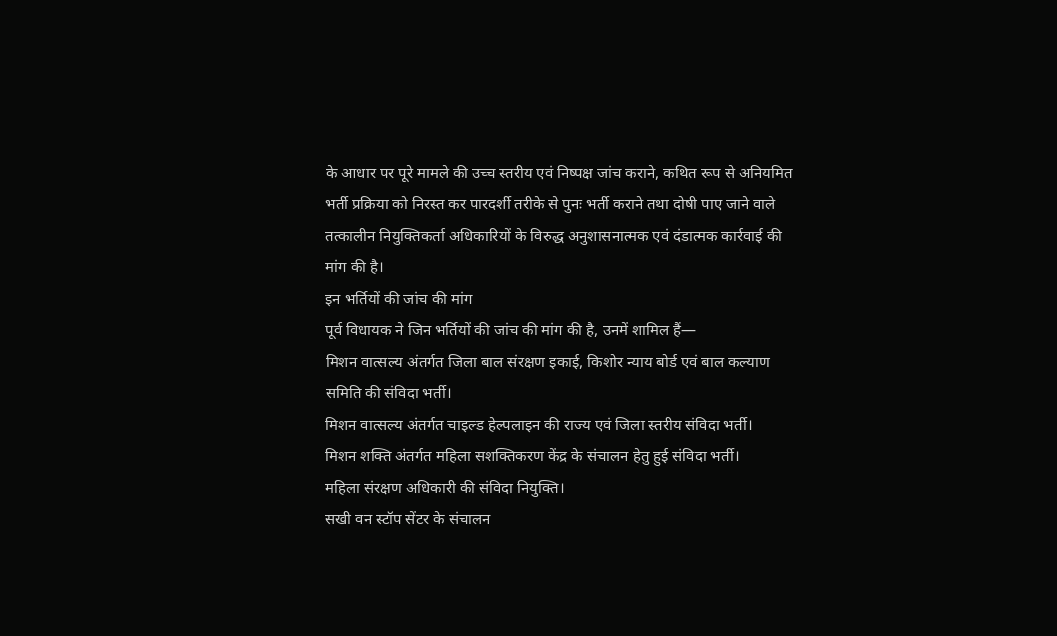के आधार पर पूरे मामले की उच्च स्तरीय एवं निष्पक्ष जांच कराने, कथित रूप से अनियमित भर्ती प्रक्रिया को निरस्त कर पारदर्शी तरीके से पुनः भर्ती कराने तथा दोषी पाए जाने वाले तत्कालीन नियुक्तिकर्ता अधिकारियों के विरुद्ध अनुशासनात्मक एवं दंडात्मक कार्रवाई की मांग की है।
इन भर्तियों की जांच की मांग
पूर्व विधायक ने जिन भर्तियों की जांच की मांग की है, उनमें शामिल हैं—
मिशन वात्सल्य अंतर्गत जिला बाल संरक्षण इकाई, किशोर न्याय बोर्ड एवं बाल कल्याण समिति की संविदा भर्ती।
मिशन वात्सल्य अंतर्गत चाइल्ड हेल्पलाइन की राज्य एवं जिला स्तरीय संविदा भर्ती।
मिशन शक्ति अंतर्गत महिला सशक्तिकरण केंद्र के संचालन हेतु हुई संविदा भर्ती।
महिला संरक्षण अधिकारी की संविदा नियुक्ति।
सखी वन स्टॉप सेंटर के संचालन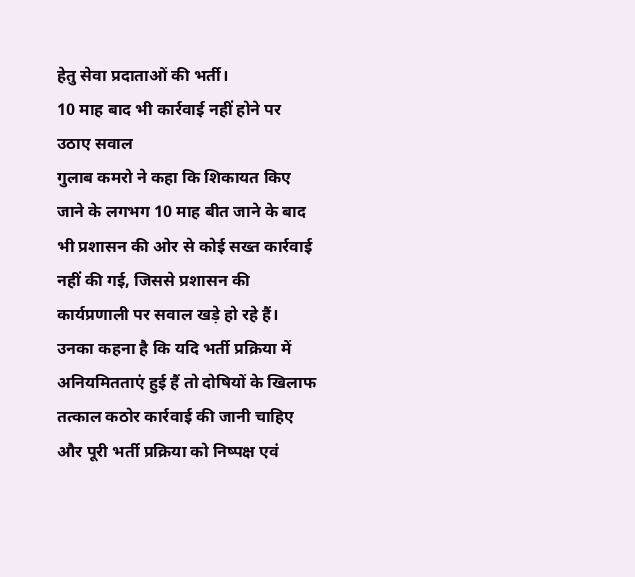हेतु सेवा प्रदाताओं की भर्ती।
10 माह बाद भी कार्रवाई नहीं होने पर उठाए सवाल
गुलाब कमरो ने कहा कि शिकायत किए जाने के लगभग 10 माह बीत जाने के बाद भी प्रशासन की ओर से कोई सख्त कार्रवाई नहीं की गई, जिससे प्रशासन की कार्यप्रणाली पर सवाल खड़े हो रहे हैं। उनका कहना है कि यदि भर्ती प्रक्रिया में अनियमितताएं हुई हैं तो दोषियों के खिलाफ तत्काल कठोर कार्रवाई की जानी चाहिए और पूरी भर्ती प्रक्रिया को निष्पक्ष एवं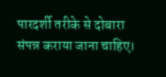पारदर्शी तरीके से दोबारा संपन्न कराया जाना चाहिए।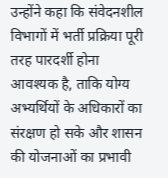उन्होंने कहा कि संवेदनशील विभागों में भर्ती प्रक्रिया पूरी तरह पारदर्शी होना आवश्यक है, ताकि योग्य अभ्यर्थियों के अधिकारों का संरक्षण हो सके और शासन की योजनाओं का प्रभावी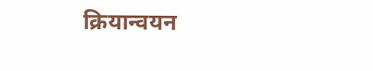क्रियान्वयन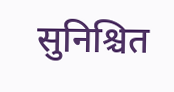सुनिश्चित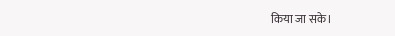किया जा सके।